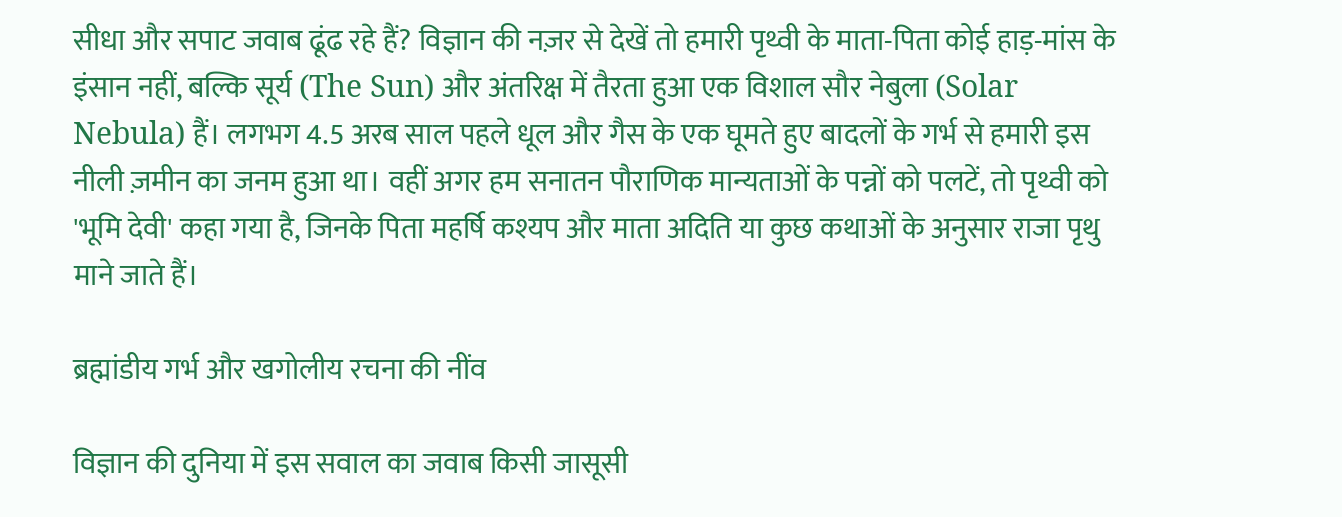सीधा और सपाट जवाब ढूंढ रहे हैं? विज्ञान की नज़र से देखें तो हमारी पृथ्वी के माता-पिता कोई हाड़-मांस के इंसान नहीं, बल्कि सूर्य (The Sun) और अंतरिक्ष में तैरता हुआ एक विशाल सौर नेबुला (Solar Nebula) हैं। लगभग 4.5 अरब साल पहले धूल और गैस के एक घूमते हुए बादलों के गर्भ से हमारी इस नीली ज़मीन का जनम हुआ था। वहीं अगर हम सनातन पौराणिक मान्यताओं के पन्नों को पलटें, तो पृथ्वी को 'भूमि देवी' कहा गया है, जिनके पिता महर्षि कश्यप और माता अदिति या कुछ कथाओं के अनुसार राजा पृथु माने जाते हैं।

ब्रह्मांडीय गर्भ और खगोलीय रचना की नींव

विज्ञान की दुनिया में इस सवाल का जवाब किसी जासूसी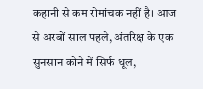कहानी से कम रोमांचक नहीं है। आज से अरबों साल पहले, अंतरिक्ष के एक सुनसान कोने में सिर्फ धूल,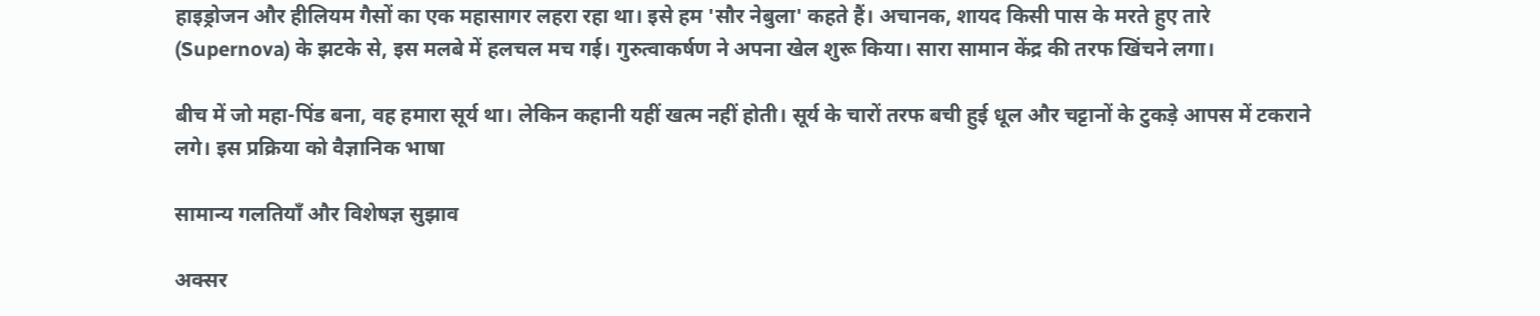हाइड्रोजन और हीलियम गैसों का एक महासागर लहरा रहा था। इसे हम 'सौर नेबुला' कहते हैं। अचानक, शायद किसी पास के मरते हुए तारे (Supernova) के झटके से, इस मलबे में हलचल मच गई। गुरुत्वाकर्षण ने अपना खेल शुरू किया। सारा सामान केंद्र की तरफ खिंचने लगा।

बीच में जो महा-पिंड बना, वह हमारा सूर्य था। लेकिन कहानी यहीं खत्म नहीं होती। सूर्य के चारों तरफ बची हुई धूल और चट्टानों के टुकड़े आपस में टकराने लगे। इस प्रक्रिया को वैज्ञानिक भाषा

सामान्य गलतियाँ और विशेषज्ञ सुझाव

अक्सर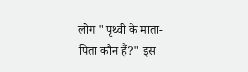लोग "पृथ्वी के माता-पिता कौन हैं?" इस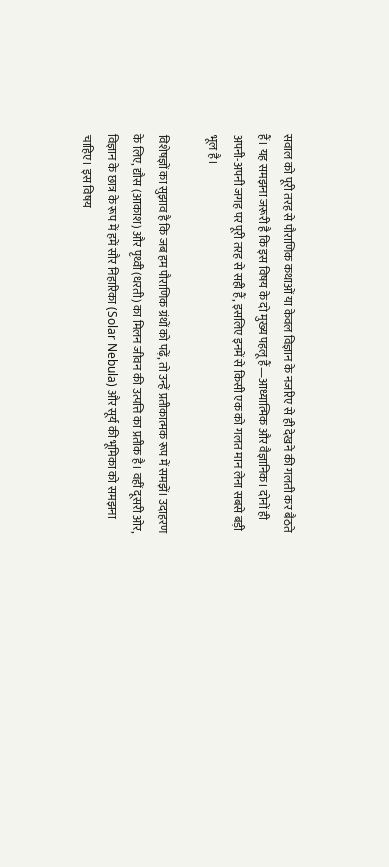सवाल को पूरी तरह से पौराणिक कथाओं या केवल विज्ञान के नजरिए से ही देखने की गलती कर बैठते हैं। यह समझना जरूरी है कि इस विषय के दो मुख्य पहलू हैं—आध्यात्मिक और वैज्ञानिक। दोनों ही अपनी-अपनी जगह पर पूरी तरह से सही हैं, इसलिए इनमें से किसी एक को गलत मान लेना सबसे बड़ी भूल है।

विशेषज्ञों का सुझाव है कि जब हम पौराणिक ग्रंथों को पढ़ें, तो उन्हें प्रतीकात्मक रूप में समझें। उदाहरण के लिए, द्यौस (आकाश) और पृथ्वी (धरती) का मिलन जीवन की उत्पत्ति का प्रतीक है। वहीं दूसरी ओर, विज्ञान के छात्र के रूप में हमें सौर निहारिका (Solar Nebula) और सूर्य की भूमिका को समझना चाहिए। इस विषय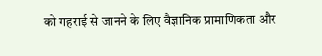को गहराई से जानने के लिए वैज्ञानिक प्रामाणिकता और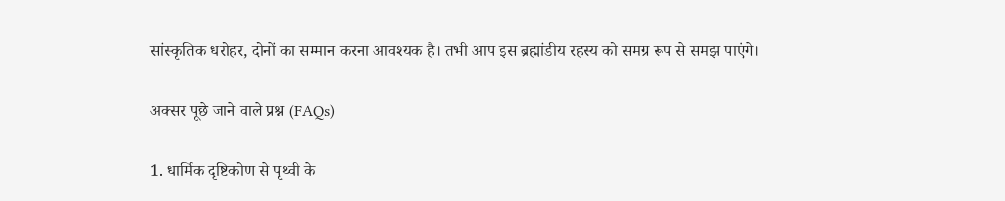सांस्कृतिक धरोहर, दोनों का सम्मान करना आवश्यक है। तभी आप इस ब्रह्मांडीय रहस्य को समग्र रूप से समझ पाएंगे।

अक्सर पूछे जाने वाले प्रश्न (FAQs)

1. धार्मिक दृष्टिकोण से पृथ्वी के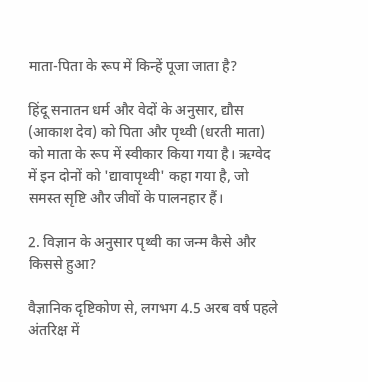माता-पिता के रूप में किन्हें पूजा जाता है?

हिंदू सनातन धर्म और वेदों के अनुसार, द्यौस (आकाश देव) को पिता और पृथ्वी (धरती माता) को माता के रूप में स्वीकार किया गया है। ऋग्वेद में इन दोनों को 'द्यावापृथ्वी' कहा गया है, जो समस्त सृष्टि और जीवों के पालनहार हैं।

2. विज्ञान के अनुसार पृथ्वी का जन्म कैसे और किससे हुआ?

वैज्ञानिक दृष्टिकोण से, लगभग 4.5 अरब वर्ष पहले अंतरिक्ष में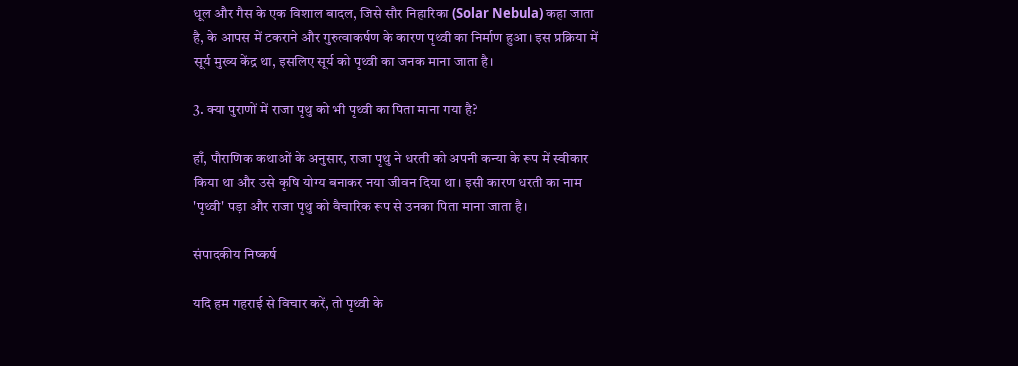धूल और गैस के एक विशाल बादल, जिसे सौर निहारिका (Solar Nebula) कहा जाता है, के आपस में टकराने और गुरुत्वाकर्षण के कारण पृथ्वी का निर्माण हुआ। इस प्रक्रिया में सूर्य मुख्य केंद्र था, इसलिए सूर्य को पृथ्वी का जनक माना जाता है।

3. क्या पुराणों में राजा पृथु को भी पृथ्वी का पिता माना गया है?

हाँ, पौराणिक कथाओं के अनुसार, राजा पृथु ने धरती को अपनी कन्या के रूप में स्वीकार किया था और उसे कृषि योग्य बनाकर नया जीवन दिया था। इसी कारण धरती का नाम 'पृथ्वी' पड़ा और राजा पृथु को वैचारिक रूप से उनका पिता माना जाता है।

संपादकीय निष्कर्ष

यदि हम गहराई से विचार करें, तो पृथ्वी के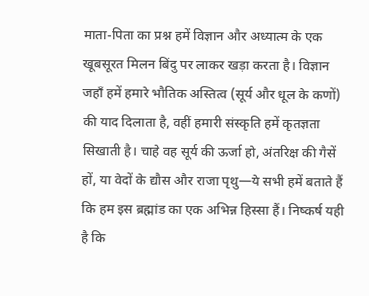माता-पिता का प्रश्न हमें विज्ञान और अध्यात्म के एक खूबसूरत मिलन बिंदु पर लाकर खड़ा करता है। विज्ञान जहाँ हमें हमारे भौतिक अस्तित्व (सूर्य और धूल के कणों) की याद दिलाता है, वहीं हमारी संस्कृति हमें कृतज्ञता सिखाती है। चाहे वह सूर्य की ऊर्जा हो, अंतरिक्ष की गैसें हों, या वेदों के द्यौस और राजा पृथु—ये सभी हमें बताते हैं कि हम इस ब्रह्मांड का एक अभिन्न हिस्सा हैं। निष्कर्ष यही है कि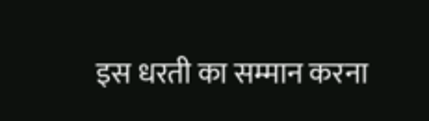इस धरती का सम्मान करना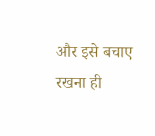और इसे बचाए रखना ही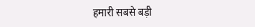हमारी सबसे बड़ी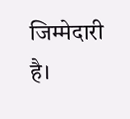जिम्मेदारी है।